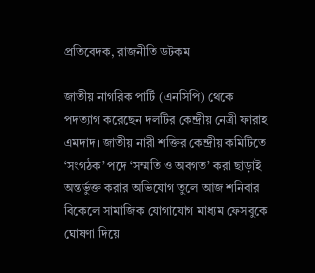প্রতিবেদক, রাজনীতি ডটকম

জাতীয় নাগরিক পার্টি (এনসিপি) থেকে পদত্যাগ করেছেন দলটির কেন্দ্রীয় নেত্রী ফারাহ এমদাদ। জাতীয় নারী শক্তির কেন্দ্রীয় কমিটিতে ‘সংগঠক’ পদে ‘সম্মতি ও অবগত’ করা ছাড়াই অন্তর্ভুক্ত করার অভিযোগ তুলে আজ শনিবার বিকেলে সামাজিক যোগাযোগ মাধ্যম ফেসবুকে ঘোষণা দিয়ে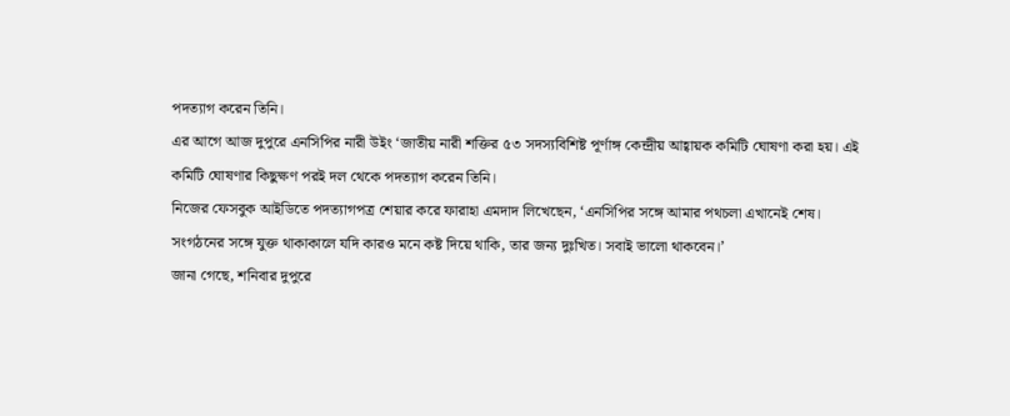পদত্যাগ করেন তিনি।
এর আগে আজ দুপুরে এনসিপির নারী উইং ‘জাতীয় নারী শক্তির ৫৩ সদস্যবিশিষ্ট পূর্ণাঙ্গ কেন্দ্রীয় আহ্বায়ক কমিটি ঘোষণা করা হয়। এই কমিটি ঘোষণার কিছুক্ষণ পরই দল থেকে পদত্যাগ করেন তিনি।
নিজের ফেসবুক আইডিতে পদত্যাগপত্র শেয়ার করে ফারাহা এমদাদ লিখেছেন, ‘এনসিপির সঙ্গে আমার পথচলা এখানেই শেষ। সংগঠনের সঙ্গে যুক্ত থাকাকালে যদি কারও মনে কষ্ট দিয়ে থাকি, তার জন্য দুঃখিত। সবাই ভালো থাকবেন।’
জানা গেছে, শনিবার দুপুরে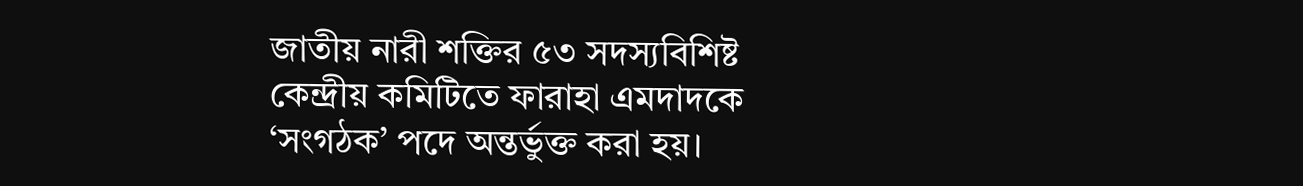জাতীয় নারী শক্তির ৫৩ সদস্যবিশিষ্ট কেন্দ্রীয় কমিটিতে ফারাহা এমদাদকে ‘সংগঠক’ পদে অন্তর্ভুক্ত করা হয়।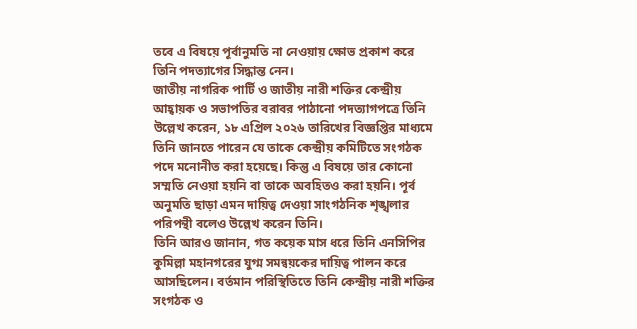তবে এ বিষয়ে পূর্বানুমতি না নেওয়ায় ক্ষোভ প্রকাশ করে তিনি পদত্যাগের সিদ্ধান্ত নেন।
জাতীয় নাগরিক পার্টি ও জাতীয় নারী শক্তির কেন্দ্রীয় আহ্বায়ক ও সভাপতির বরাবর পাঠানো পদত্যাগপত্রে তিনি উল্লেখ করেন, ১৮ এপ্রিল ২০২৬ তারিখের বিজ্ঞপ্তির মাধ্যমে তিনি জানতে পারেন যে তাকে কেন্দ্রীয় কমিটিতে সংগঠক পদে মনোনীত করা হয়েছে। কিন্তু এ বিষয়ে তার কোনো সম্মতি নেওয়া হয়নি বা তাকে অবহিতও করা হয়নি। পূর্ব অনুমতি ছাড়া এমন দায়িত্ব দেওয়া সাংগঠনিক শৃঙ্খলার পরিপন্থী বলেও উল্লেখ করেন তিনি।
তিনি আরও জানান, গত কয়েক মাস ধরে তিনি এনসিপির কুমিল্লা মহানগরের যুগ্ম সমন্বয়কের দায়িত্ব পালন করে আসছিলেন। বর্তমান পরিস্থিতিতে তিনি কেন্দ্রীয় নারী শক্তির সংগঠক ও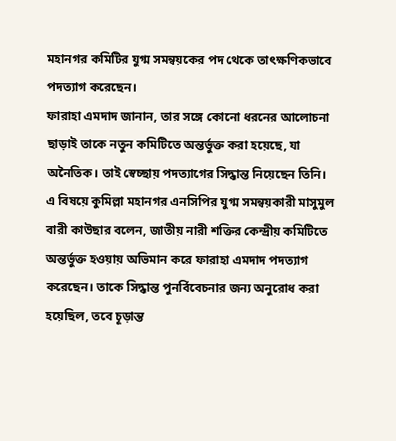মহানগর কমিটির যুগ্ম সমন্বয়কের পদ থেকে তাৎক্ষণিকভাবে পদত্যাগ করেছেন।
ফারাহা এমদাদ জানান, তার সঙ্গে কোনো ধরনের আলোচনা ছাড়াই তাকে নতুন কমিটিতে অন্তর্ভুক্ত করা হয়েছে, যা অনৈতিক। তাই স্বেচ্ছায় পদত্যাগের সিদ্ধান্ত নিয়েছেন তিনি।
এ বিষয়ে কুমিল্লা মহানগর এনসিপির যুগ্ম সমন্বয়কারী মাসুমুল বারী কাউছার বলেন, জাতীয় নারী শক্তির কেন্দ্রীয় কমিটিতে অন্তর্ভুক্ত হওয়ায় অভিমান করে ফারাহা এমদাদ পদত্যাগ করেছেন। তাকে সিদ্ধান্ত পুনর্বিবেচনার জন্য অনুরোধ করা হয়েছিল, তবে চূড়ান্ত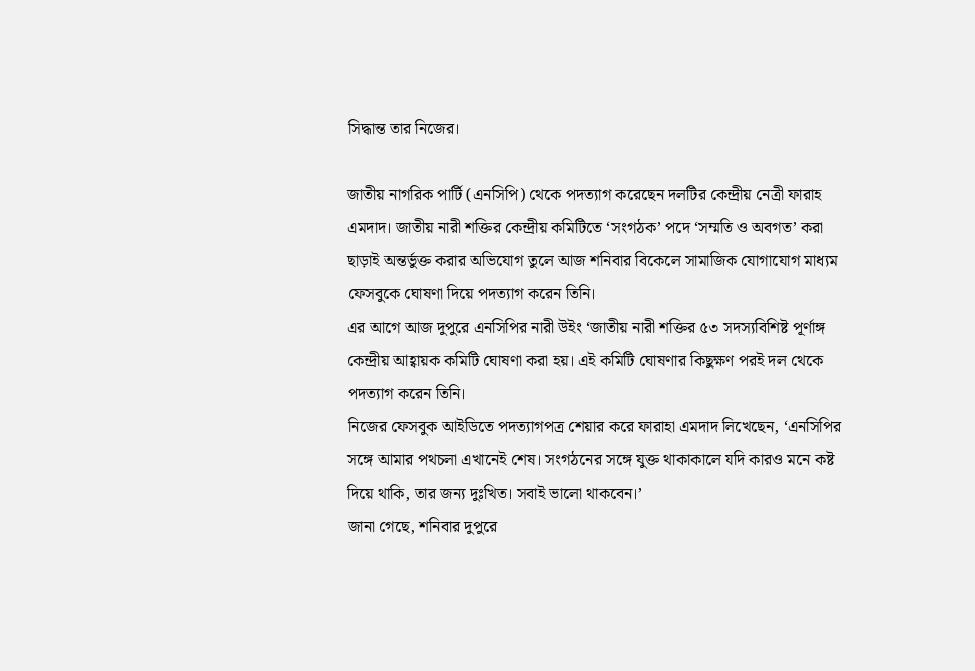সিদ্ধান্ত তার নিজের।

জাতীয় নাগরিক পার্টি (এনসিপি) থেকে পদত্যাগ করেছেন দলটির কেন্দ্রীয় নেত্রী ফারাহ এমদাদ। জাতীয় নারী শক্তির কেন্দ্রীয় কমিটিতে ‘সংগঠক’ পদে ‘সম্মতি ও অবগত’ করা ছাড়াই অন্তর্ভুক্ত করার অভিযোগ তুলে আজ শনিবার বিকেলে সামাজিক যোগাযোগ মাধ্যম ফেসবুকে ঘোষণা দিয়ে পদত্যাগ করেন তিনি।
এর আগে আজ দুপুরে এনসিপির নারী উইং ‘জাতীয় নারী শক্তির ৫৩ সদস্যবিশিষ্ট পূর্ণাঙ্গ কেন্দ্রীয় আহ্বায়ক কমিটি ঘোষণা করা হয়। এই কমিটি ঘোষণার কিছুক্ষণ পরই দল থেকে পদত্যাগ করেন তিনি।
নিজের ফেসবুক আইডিতে পদত্যাগপত্র শেয়ার করে ফারাহা এমদাদ লিখেছেন, ‘এনসিপির সঙ্গে আমার পথচলা এখানেই শেষ। সংগঠনের সঙ্গে যুক্ত থাকাকালে যদি কারও মনে কষ্ট দিয়ে থাকি, তার জন্য দুঃখিত। সবাই ভালো থাকবেন।’
জানা গেছে, শনিবার দুপুরে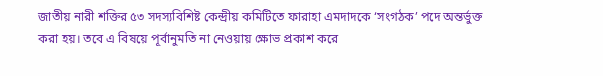জাতীয় নারী শক্তির ৫৩ সদস্যবিশিষ্ট কেন্দ্রীয় কমিটিতে ফারাহা এমদাদকে ‘সংগঠক’ পদে অন্তর্ভুক্ত করা হয়। তবে এ বিষয়ে পূর্বানুমতি না নেওয়ায় ক্ষোভ প্রকাশ করে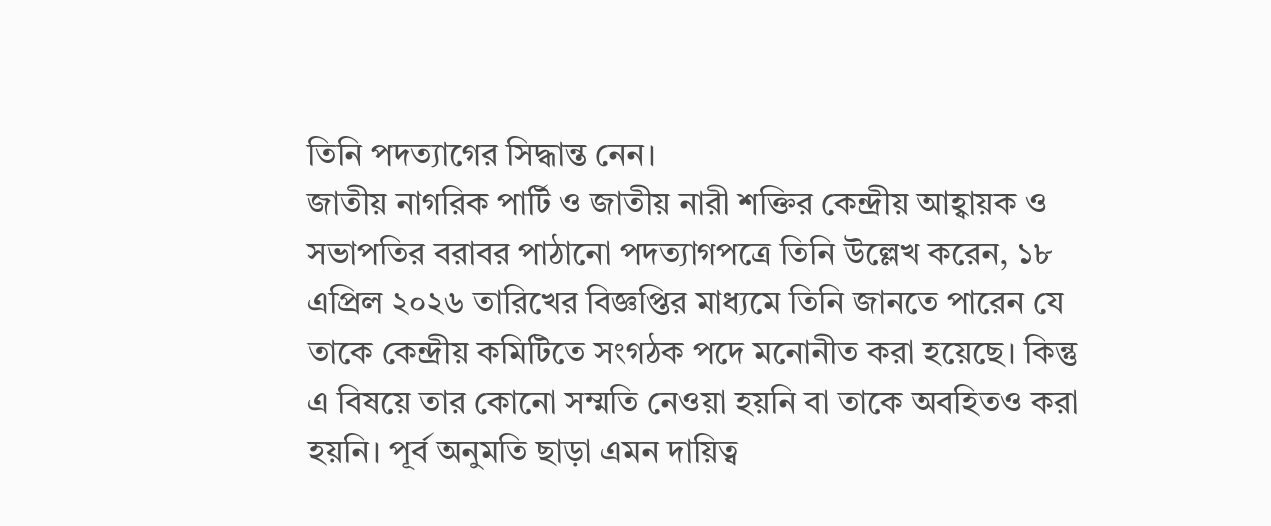তিনি পদত্যাগের সিদ্ধান্ত নেন।
জাতীয় নাগরিক পার্টি ও জাতীয় নারী শক্তির কেন্দ্রীয় আহ্বায়ক ও সভাপতির বরাবর পাঠানো পদত্যাগপত্রে তিনি উল্লেখ করেন, ১৮ এপ্রিল ২০২৬ তারিখের বিজ্ঞপ্তির মাধ্যমে তিনি জানতে পারেন যে তাকে কেন্দ্রীয় কমিটিতে সংগঠক পদে মনোনীত করা হয়েছে। কিন্তু এ বিষয়ে তার কোনো সম্মতি নেওয়া হয়নি বা তাকে অবহিতও করা হয়নি। পূর্ব অনুমতি ছাড়া এমন দায়িত্ব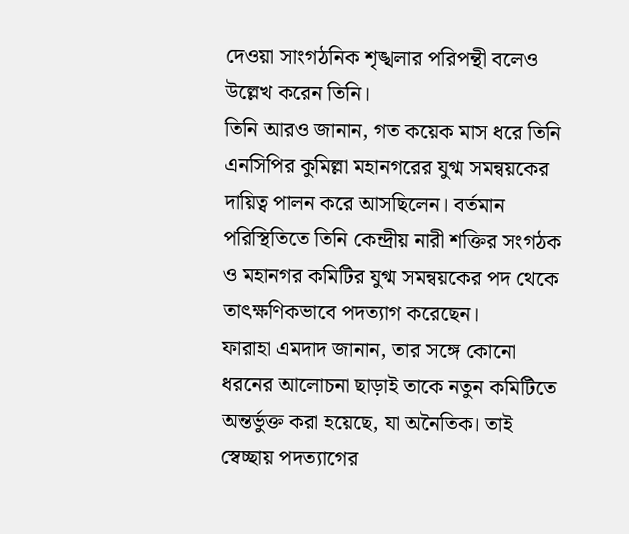দেওয়া সাংগঠনিক শৃঙ্খলার পরিপন্থী বলেও উল্লেখ করেন তিনি।
তিনি আরও জানান, গত কয়েক মাস ধরে তিনি এনসিপির কুমিল্লা মহানগরের যুগ্ম সমন্বয়কের দায়িত্ব পালন করে আসছিলেন। বর্তমান পরিস্থিতিতে তিনি কেন্দ্রীয় নারী শক্তির সংগঠক ও মহানগর কমিটির যুগ্ম সমন্বয়কের পদ থেকে তাৎক্ষণিকভাবে পদত্যাগ করেছেন।
ফারাহা এমদাদ জানান, তার সঙ্গে কোনো ধরনের আলোচনা ছাড়াই তাকে নতুন কমিটিতে অন্তর্ভুক্ত করা হয়েছে, যা অনৈতিক। তাই স্বেচ্ছায় পদত্যাগের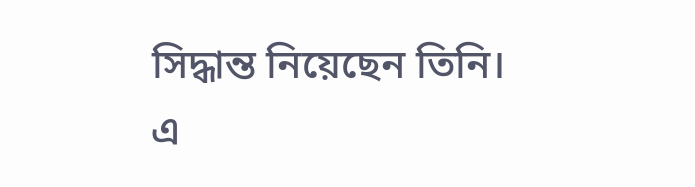সিদ্ধান্ত নিয়েছেন তিনি।
এ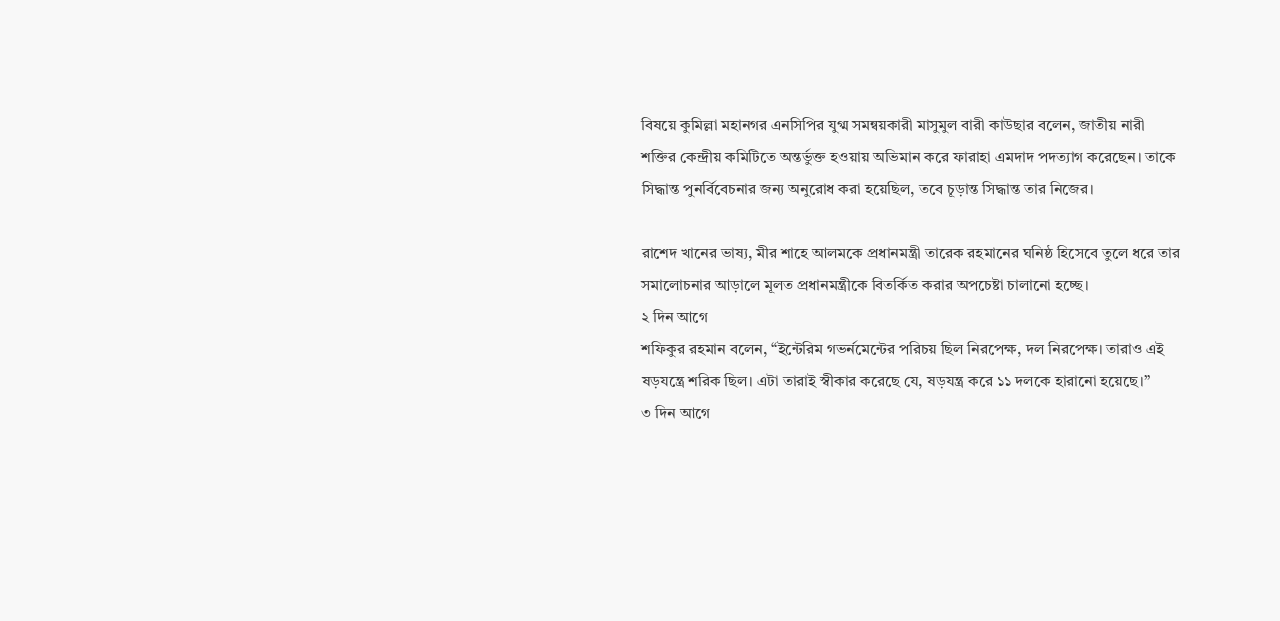বিষয়ে কুমিল্লা মহানগর এনসিপির যুগ্ম সমন্বয়কারী মাসুমুল বারী কাউছার বলেন, জাতীয় নারী শক্তির কেন্দ্রীয় কমিটিতে অন্তর্ভুক্ত হওয়ায় অভিমান করে ফারাহা এমদাদ পদত্যাগ করেছেন। তাকে সিদ্ধান্ত পুনর্বিবেচনার জন্য অনুরোধ করা হয়েছিল, তবে চূড়ান্ত সিদ্ধান্ত তার নিজের।

রাশেদ খানের ভাষ্য, মীর শাহে আলমকে প্রধানমন্ত্রী তারেক রহমানের ঘনিষ্ঠ হিসেবে তুলে ধরে তার সমালোচনার আড়ালে মূলত প্রধানমন্ত্রীকে বিতর্কিত করার অপচেষ্টা চালানো হচ্ছে।
২ দিন আগে
শফিকুর রহমান বলেন, “ইন্টেরিম গভর্নমেন্টের পরিচয় ছিল নিরপেক্ষ, দল নিরপেক্ষ। তারাও এই ষড়যন্ত্রে শরিক ছিল। এটা তারাই স্বীকার করেছে যে, ষড়যন্ত্র করে ১১ দলকে হারানো হয়েছে।”
৩ দিন আগে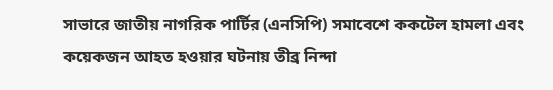সাভারে জাতীয় নাগরিক পার্টির (এনসিপি) সমাবেশে ককটেল হামলা এবং কয়েকজন আহত হওয়ার ঘটনায় তীব্র নিন্দা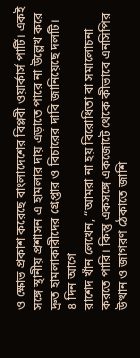ও ক্ষোভ প্রকাশ করেছে বাংলাদেশের বিপ্লবী ওয়ার্কার্স পার্টি। একই সঙ্গে স্থানীয় প্রশাসন এ হামলার দায় এড়াতে পারে না উল্লেখ করে দ্রুত হামলাকারীদের গ্রেপ্তার ও বিচারের দাবি জানিয়েছে দলটি।
৪ দিন আগে
রাশেদ খাঁন লেখেন, “আমরা না হয় বিরোধিতা বা সমালোচনা করতে পারি। কিন্তু একসঙ্গে একজোটে থেকে কীভাবে এনসিপির উত্থান ও জাগরণ ঠেকাতে জাশি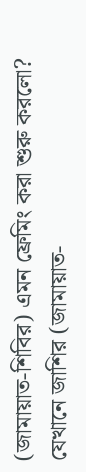(জামায়াত-শিবির) এমন ফ্রেমিং করা শুরু করলো? যেখানে জাশির (জামায়াত-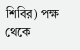শিবির) পক্ষ থেকে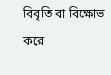বিবৃতি বা বিক্ষোভ করে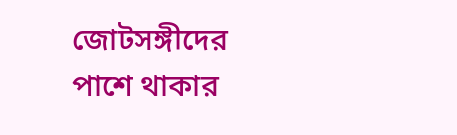জোটসঙ্গীদের পাশে থাকার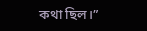কথা ছিল।”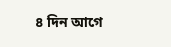৪ দিন আগে